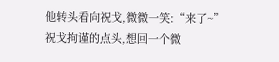他转头看向祝戈,微微一笑:“来了~”
祝戈拘谨的点头,想回一个微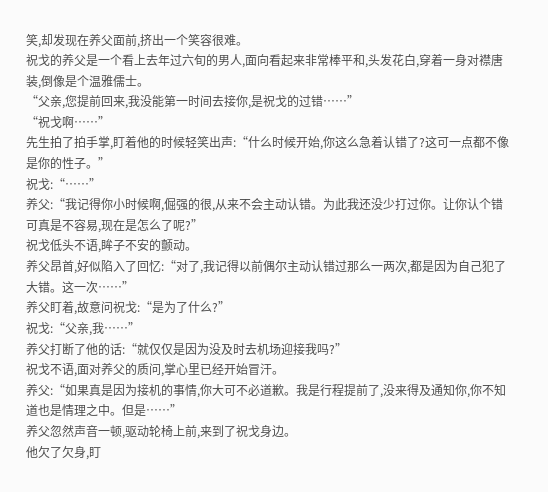笑,却发现在养父面前,挤出一个笑容很难。
祝戈的养父是一个看上去年过六旬的男人,面向看起来非常棒平和,头发花白,穿着一身对襟唐装,倒像是个温雅儒士。
“父亲,您提前回来,我没能第一时间去接你,是祝戈的过错……”
“祝戈啊……”
先生拍了拍手掌,盯着他的时候轻笑出声:“什么时候开始,你这么急着认错了?这可一点都不像是你的性子。”
祝戈:“……”
养父:“我记得你小时候啊,倔强的很,从来不会主动认错。为此我还没少打过你。让你认个错可真是不容易,现在是怎么了呢?”
祝戈低头不语,眸子不安的颤动。
养父昂首,好似陷入了回忆:“对了,我记得以前偶尔主动认错过那么一两次,都是因为自己犯了大错。这一次……”
养父盯着,故意问祝戈:“是为了什么?”
祝戈:“父亲,我……”
养父打断了他的话:“就仅仅是因为没及时去机场迎接我吗?”
祝戈不语,面对养父的质问,掌心里已经开始冒汗。
养父:“如果真是因为接机的事情,你大可不必道歉。我是行程提前了,没来得及通知你,你不知道也是情理之中。但是……”
养父忽然声音一顿,驱动轮椅上前,来到了祝戈身边。
他欠了欠身,盯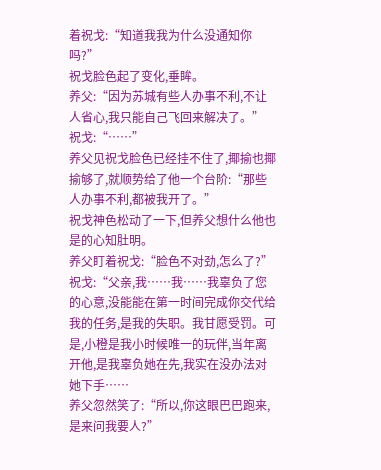着祝戈:“知道我我为什么没通知你吗?”
祝戈脸色起了变化,垂眸。
养父:“因为苏城有些人办事不利,不让人省心,我只能自己飞回来解决了。”
祝戈:“……”
养父见祝戈脸色已经挂不住了,揶揄也揶揄够了,就顺势给了他一个台阶:“那些人办事不利,都被我开了。”
祝戈神色松动了一下,但养父想什么他也是的心知肚明。
养父盯着祝戈:“脸色不对劲,怎么了?”
祝戈:“父亲,我……我……我辜负了您的心意,没能能在第一时间完成你交代给我的任务,是我的失职。我甘愿受罚。可是,小橙是我小时候唯一的玩伴,当年离开他,是我辜负她在先,我实在没办法对她下手……
养父忽然笑了:“所以,你这眼巴巴跑来,是来问我要人?”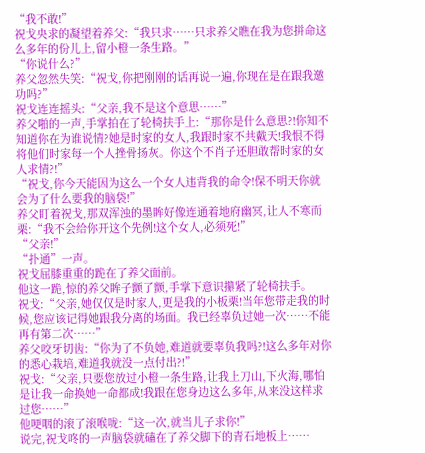“我不敢!”
祝戈央求的凝望着养父:“我只求……只求养父瞧在我为您拼命这么多年的份儿上,留小橙一条生路。”
“你说什么?”
养父忽然失笑:“祝戈,你把刚刚的话再说一遍,你现在是在跟我邀功吗?”
祝戈连连摇头:“父亲,我不是这个意思……”
养父啪的一声,手掌拍在了轮椅扶手上:“那你是什么意思?!你知不知道你在为谁说情?她是时家的女人,我跟时家不共戴天!我恨不得将他们时家每一个人挫骨扬灰。你这个不肖子还胆敢帮时家的女人求情?!”
“祝戈,你今天能因为这么一个女人违背我的命令!保不明天你就会为了什么要我的脑袋!”
养父盯着祝戈,那双浑浊的墨眸好像连通着地府幽冥,让人不寒而栗:“我不会给你开这个先例!这个女人,必须死!”
“父亲!”
“扑通”一声。
祝戈屈膝重重的跪在了养父面前。
他这一跪,惊的养父眸子颤了颤,手掌下意识攥紧了轮椅扶手。
祝戈:“父亲,她仅仅是时家人,更是我的小板栗!当年您带走我的时候,您应该记得她跟我分离的场面。我已经辜负过她一次……不能再有第二次……”
养父咬牙切齿:“你为了不负她,难道就要辜负我吗?!这么多年对你的悉心栽培,难道我就没一点付出?!”
祝戈:“父亲,只要您放过小橙一条生路,让我上刀山,下火海,哪怕是让我一命换她一命都成!我跟在您身边这么多年,从来没这样求过您……”
他哽咽的滚了滚喉咙:“这一次,就当儿子求你!”
说完,祝戈咚的一声脑袋就磕在了养父脚下的青石地板上……